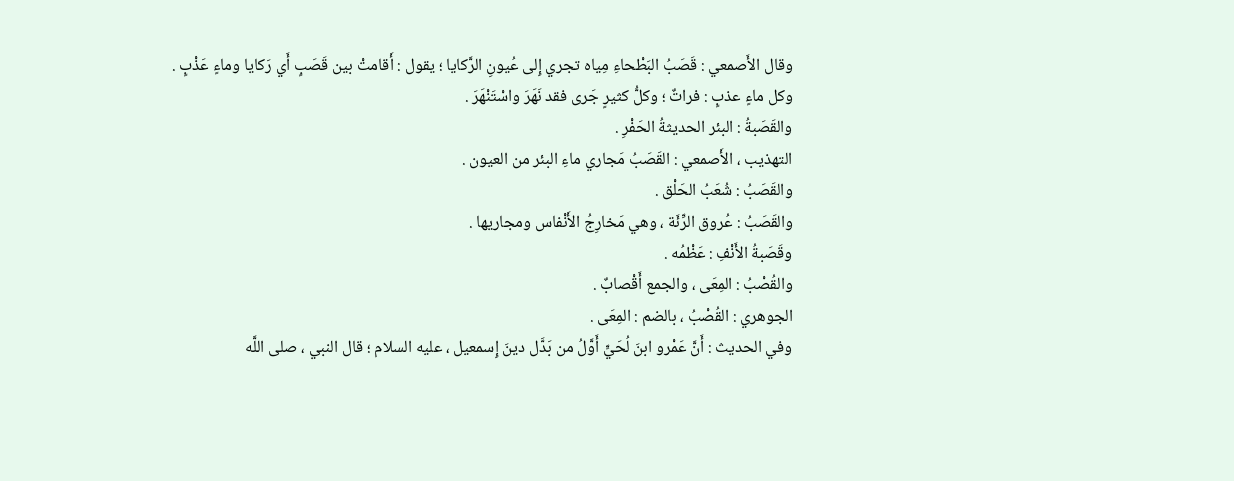وقال الأَصمعي : قَصَبُ البَطْحاءِ مِياه تجري إِلى عُيونِ الرَّكايا ؛ يقول : أَقامتْ بين قَصَبٍ أَي رَكايا وماءٍ عَذْبٍ .
وكل ماءٍ عذبٍ : فراتٌ ؛ وكلُّ كثيرٍ جَرى فقد نَهَرَ واسْتَنْهَرَ .
والقَصَبةُ : البئر الحديثةُ الحَفْرِ .
التهذيب ، الأَصمعي : القَصَبُ مَجاري ماءِ البئر من العيون .
والقَصَبُ : شُعَبُ الحَلْق .
والقَصَبُ : عُروق الرِّئَة ، وهي مَخارِجُ الأَنْفاس ومجاريها .
وقَصَبةُ الأَنْفِ : عَظْمُه .
والقُصْبُ : المِعَى ، والجمع أَقْصابٌ .
الجوهري : القُصْبُ ، بالضم : المِعَى .
وفي الحديث : أَنَّ عَمْرو ابنَ لُحَيٍّ أَوَّلُ من بَدَّل دينَ إِسمعيل ، عليه السلام ؛ قال النبي ، صلى اللَّه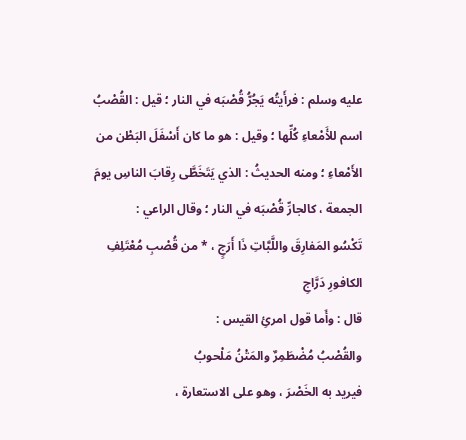عليه وسلم : فرأَيتُه يَجُرُّ قُصْبَه في النار ؛ قيل : القُصْبُ اسم للأَمْعاءِ كُلِّها ؛ وقيل : هو ما كان أَسْفَلَ البَطْن من الأَمْعاءِ ؛ ومنه الحديثُ : الذي يَتَخَطَّى رِقابَ الناسِ يومَ الجمعة ، كالجارِّ قُصْبَه في النار ؛ وقال الراعي :
تَكْسُو المَفارِقَ واللَّبَّاتِ ذَا أَرَجٍ ، * من قُصْبِ مُعْتَلِفِ الكافورِ دَرَّاجِ
قال : وأَما قول امرئِ القيس :
والقُصْبُ مُضْطَمِرٌ والمَتْنُ مَلْحوبُ
فيريد به الخَصْرَ ، وهو على الاستعارة ،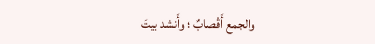والجمع أَقْصابٌ ؛ وأَنشد بيتَ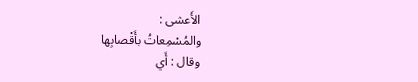الأَعشى :
والمُسْمِعاتُ بأَقْصابِها
وقال : أَي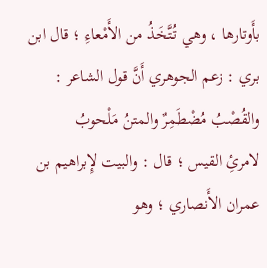بأَوتارها ، وهي تُتَّخَذُ من الأَمْعاءِ ؛ قال ابن بري : زعم الجوهري أَنَّ قول الشاعر :
والقُصْبُ مُضْطَمِرٌ والمتنُ مَلْحوبُ
لامرئِ القيس ؛ قال : والبيت لإِبراهيم بن عمران الأَنصاري ؛ وهو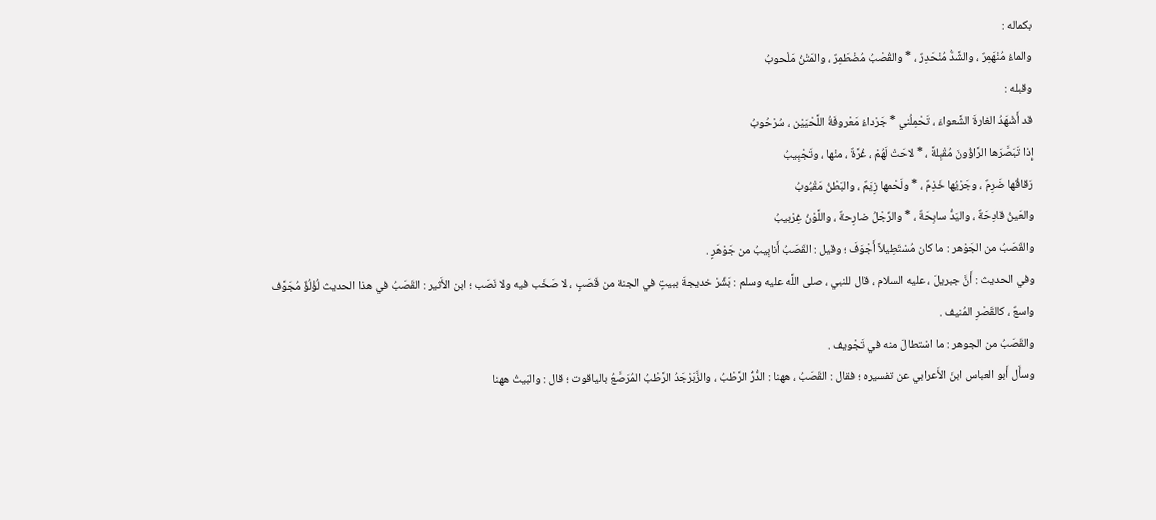بكماله :
والماءُ مُنْهَمِرٌ ، والشَّدُّ مُنْحَدِرٌ ، * والقُصْبُ مُضْطَمِرٌ ، والمَتْنُ مَلْحوبُ
وقبله :
قد أَشْهَدُ الغارةَ الشَّعواءَ ، تَحْمِلُني * جَرْداءُ مَعْروفَةُ اللَّحْيَيْن ، سُرْحُوبُ
إِذا تَبَصَّرَها الرَّاؤُونَ مُقْبِلةً ، * لاحَتْ لَهُمْ ، غُرَّةٌ ، منْها ، وتَجْبِيبُ
رَقاقُها ضَرِمٌ ، وجَرْيُها خَذِمٌ ، * ولَحْمها زِيَمٌ ، والبَطْنُ مَقْبُوبُ
والعَينُ قادِحَةٌ ، واليَدُّ سابِحَةٌ ، * والرِّجْلُ ضارِحةٌ ، واللَّوْنُ غِرْبيبُ
والقَصَبُ من الجَوْهر : ما كان مُسْتَطِيلاً أَجْوَفَ ؛ وقيل : القَصَبُ أَنابِيبُ من جَوْهَرٍ .
وفي الحديث : أَنَّ جبريلَ ، عليه السلام ، قال للنبي ، صلى اللَّه عليه وسلم : بَشِّرْ خديجةَ ببيتٍ في الجنة من قَصَبٍ ، لا صَخَب فيه ولا نَصَب ؛ ابن الأَثير : القَصَبُ في هذا الحديث لُؤْلُؤٌ مُجَوَّف واسعٌ ، كالقَصْرِ المُنيف .
والقَصَبُ من الجوهر : ما اسْتطالَ منه في تَجْويف .
وسأَل أَبو العباس ابنَ الأَعرابي عن تفسيره ؛ فقال : القَصَبُ ، ههنا : الدُّرُّ الرَّطْبُ ، والزَّبَرْجَدُ الرَّطْبُ المُرَصَّعُ بالياقوت ؛ قال : والبَيتُ ههنا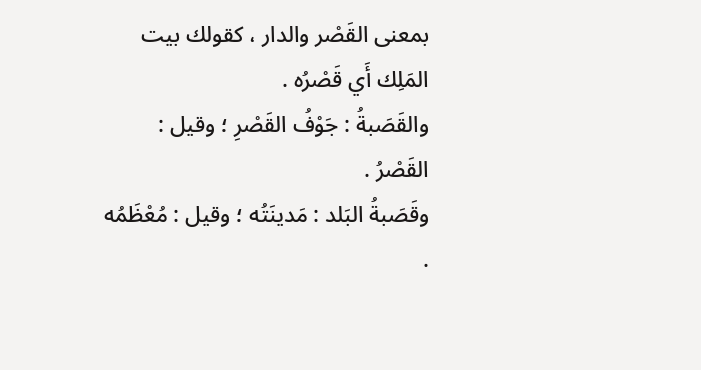بمعنى القَصْر والدار ، كقولك بيت المَلِك أَي قَصْرُه .
والقَصَبةُ : جَوْفُ القَصْرِ ؛ وقيل : القَصْرُ .
وقَصَبةُ البَلد : مَدينَتُه ؛ وقيل : مُعْظَمُه .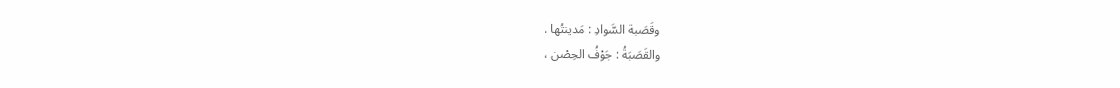وقَصَبة السَّوادِ : مَدينتُها .
والقَصَبَةُ : جَوْفُ الحِصْن ،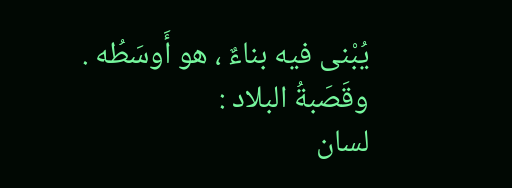يُبْنى فيه بناءٌ ، هو أَوسَطُه .
وقَصَبةُ البلاد :
لسان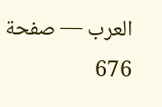العرب — صفحة 676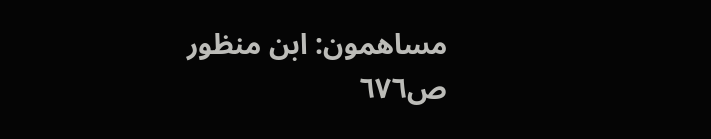مساهمون: ابن منظور
ص٦٧٦